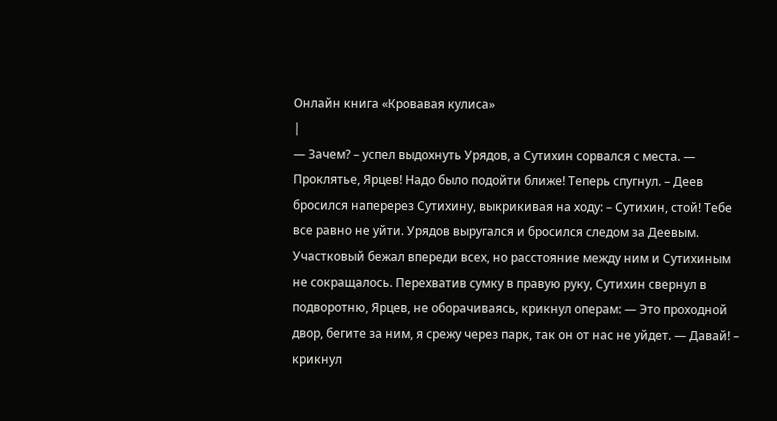Онлайн книга «Кровавая кулиса»
|
— Зачем? – успел выдохнуть Урядов, а Сутихин сорвался с места. — Проклятье, Ярцев! Надо было подойти ближе! Теперь спугнул. – Деев бросился наперерез Сутихину, выкрикивая на ходу: – Сутихин, стой! Тебе все равно не уйти. Урядов выругался и бросился следом за Деевым. Участковый бежал впереди всех, но расстояние между ним и Сутихиным не сокращалось. Перехватив сумку в правую руку, Сутихин свернул в подворотню, Ярцев, не оборачиваясь, крикнул операм: — Это проходной двор, бегите за ним, я срежу через парк, так он от нас не уйдет. — Давай! – крикнул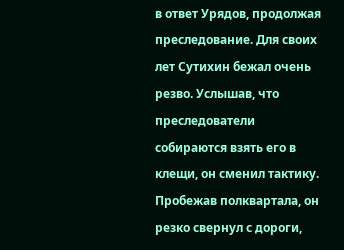в ответ Урядов, продолжая преследование. Для своих лет Сутихин бежал очень резво. Услышав, что преследователи собираются взять его в клещи, он сменил тактику. Пробежав полквартала, он резко свернул с дороги,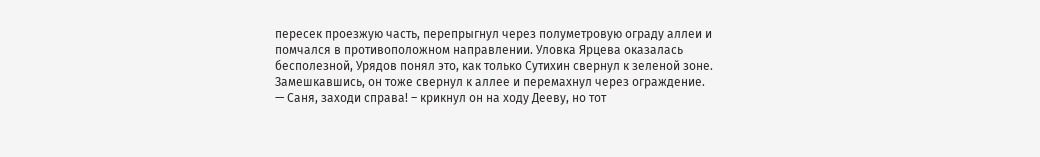пересек проезжую часть, перепрыгнул через полуметровую ограду аллеи и помчался в противоположном направлении. Уловка Ярцева оказалась бесполезной, Урядов понял это, как только Сутихин свернул к зеленой зоне. Замешкавшись, он тоже свернул к аллее и перемахнул через ограждение. — Саня, заходи справа! – крикнул он на ходу Дееву, но тот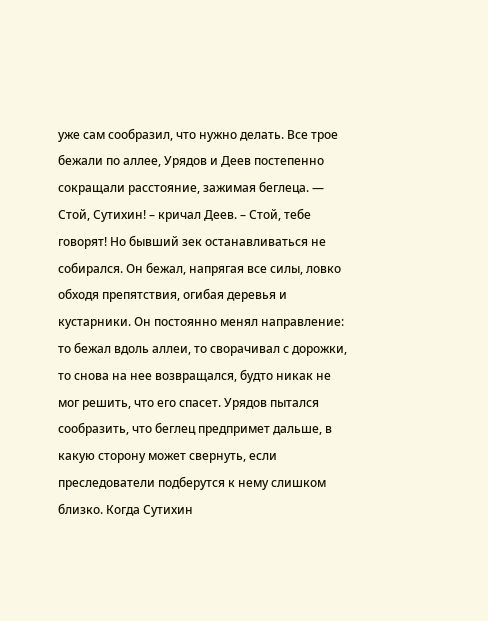уже сам сообразил, что нужно делать. Все трое бежали по аллее, Урядов и Деев постепенно сокращали расстояние, зажимая беглеца. — Стой, Сутихин! – кричал Деев. – Стой, тебе говорят! Но бывший зек останавливаться не собирался. Он бежал, напрягая все силы, ловко обходя препятствия, огибая деревья и кустарники. Он постоянно менял направление: то бежал вдоль аллеи, то сворачивал с дорожки, то снова на нее возвращался, будто никак не мог решить, что его спасет. Урядов пытался сообразить, что беглец предпримет дальше, в какую сторону может свернуть, если преследователи подберутся к нему слишком близко. Когда Сутихин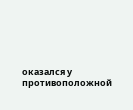оказался у противоположной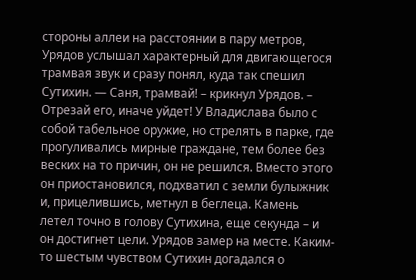стороны аллеи на расстоянии в пару метров, Урядов услышал характерный для двигающегося трамвая звук и сразу понял, куда так спешил Сутихин. — Саня, трамвай! – крикнул Урядов. – Отрезай его, иначе уйдет! У Владислава было с собой табельное оружие, но стрелять в парке, где прогуливались мирные граждане, тем более без веских на то причин, он не решился. Вместо этого он приостановился, подхватил с земли булыжник и, прицелившись, метнул в беглеца. Камень летел точно в голову Сутихина, еще секунда – и он достигнет цели. Урядов замер на месте. Каким-то шестым чувством Сутихин догадался о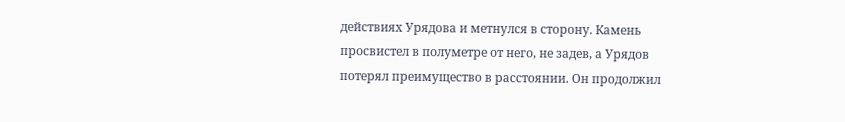действиях Урядова и метнулся в сторону. Камень просвистел в полуметре от него, не задев, а Урядов потерял преимущество в расстоянии. Он продолжил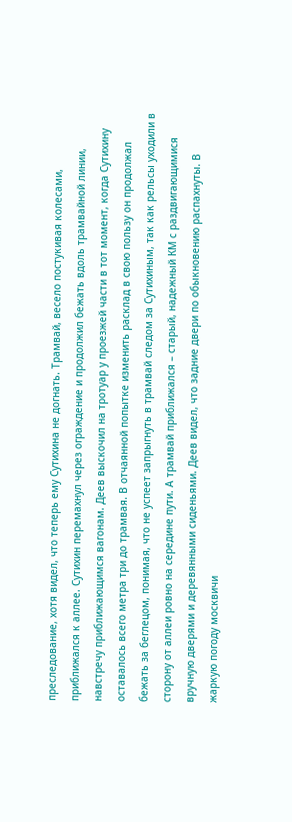преследование, хотя видел, что теперь ему Сутихина не догнать. Трамвай, весело постукивая колесами, приближался к аллее. Сутихин перемахнул через ограждение и продолжил бежать вдоль трамвайной линии, навстречу приближающимся вагонам. Деев выскочил на тротуар у проезжей части в тот момент, когда Сутихину оставалось всего метра три до трамвая. В отчаянной попытке изменить расклад в свою пользу он продолжал бежать за беглецом, понимая, что не успеет запрыгнуть в трамвай следом за Сутихиным, так как рельсы уходили в сторону от аллеи ровно на середине пути. А трамвай приближался – старый, надежный КМ с раздвигающимися вручную дверями и деревянными сиденьями. Деев видел, что задние двери по обыкновению распахнуты. В жаркую погоду москвичи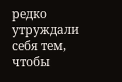редко утруждали себя тем, чтобы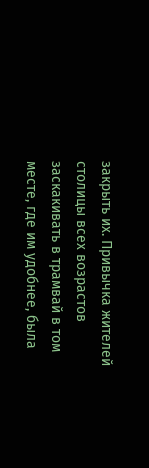закрыть их. Привычка жителей столицы всех возрастов заскакивать в трамвай в том месте, где им удобнее, была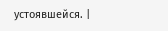устоявшейся. |